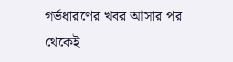গর্ভধারণের খবর আসার পর থেকেই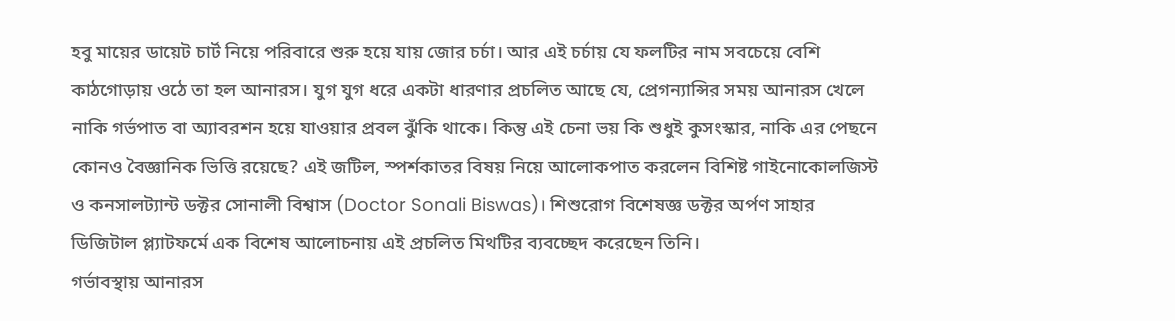হবু মায়ের ডায়েট চার্ট নিয়ে পরিবারে শুরু হয়ে যায় জোর চর্চা। আর এই চর্চায় যে ফলটির নাম সবচেয়ে বেশি কাঠগোড়ায় ওঠে তা হল আনারস। যুগ যুগ ধরে একটা ধারণার প্রচলিত আছে যে, প্রেগন্যান্সির সময় আনারস খেলে নাকি গর্ভপাত বা অ্যাবরশন হয়ে যাওয়ার প্রবল ঝুঁকি থাকে। কিন্তু এই চেনা ভয় কি শুধুই কুসংস্কার, নাকি এর পেছনে কোনও বৈজ্ঞানিক ভিত্তি রয়েছে? এই জটিল, স্পর্শকাতর বিষয় নিয়ে আলোকপাত করলেন বিশিষ্ট গাইনোকোলজিস্ট ও কনসালট্যান্ট ডক্টর সোনালী বিশ্বাস (Doctor Sonali Biswas)। শিশুরোগ বিশেষজ্ঞ ডক্টর অর্পণ সাহার ডিজিটাল প্ল্যাটফর্মে এক বিশেষ আলোচনায় এই প্রচলিত মিথটির ব্যবচ্ছেদ করেছেন তিনি।
গর্ভাবস্থায় আনারস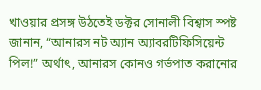খাওয়ার প্রসঙ্গ উঠতেই ডক্টর সোনালী বিশ্বাস স্পষ্ট জানান, “আনারস নট অ্যান অ্যাবরটিফিসিয়েন্ট পিল!” অর্থাৎ, আনারস কোনও গর্ভপাত করানোর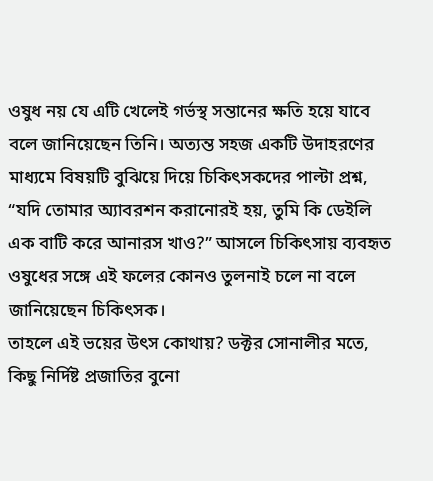ওষুধ নয় যে এটি খেলেই গর্ভস্থ সন্তানের ক্ষতি হয়ে যাবে বলে জানিয়েছেন তিনি। অত্যন্ত সহজ একটি উদাহরণের মাধ্যমে বিষয়টি বুঝিয়ে দিয়ে চিকিৎসকদের পাল্টা প্রশ্ন, “যদি তোমার অ্যাবরশন করানোরই হয়, তুমি কি ডেইলি এক বাটি করে আনারস খাও?” আসলে চিকিৎসায় ব্যবহৃত ওষুধের সঙ্গে এই ফলের কোনও তুলনাই চলে না বলে জানিয়েছেন চিকিৎসক।
তাহলে এই ভয়ের উৎস কোথায়? ডক্টর সোনালীর মতে, কিছু নির্দিষ্ট প্রজাতির বুনো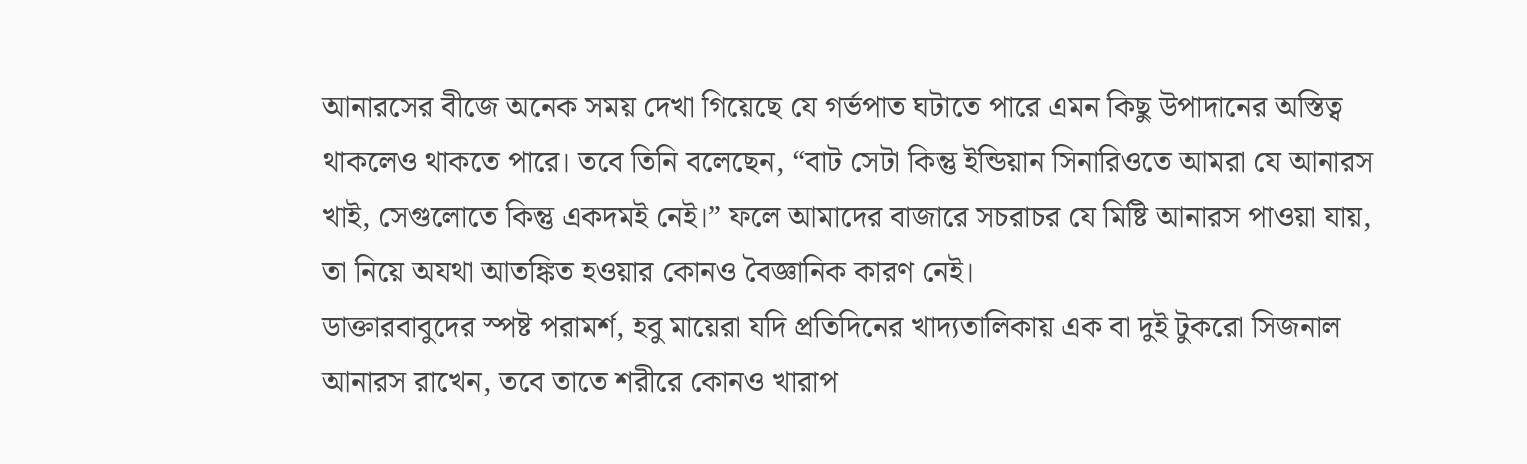আনারসের বীজে অনেক সময় দেখা গিয়েছে যে গর্ভপাত ঘটাতে পারে এমন কিছু উপাদানের অস্তিত্ব থাকলেও থাকতে পারে। তবে তিনি বলেছেন, “বাট সেটা কিন্তু ইন্ডিয়ান সিনারিওতে আমরা যে আনারস খাই, সেগুলোতে কিন্তু একদমই নেই।” ফলে আমাদের বাজারে সচরাচর যে মিষ্টি আনারস পাওয়া যায়, তা নিয়ে অযথা আতঙ্কিত হওয়ার কোনও বৈজ্ঞানিক কারণ নেই।
ডাক্তারবাবুদের স্পষ্ট পরামর্শ, হবু মায়েরা যদি প্রতিদিনের খাদ্যতালিকায় এক বা দুই টুকরো সিজনাল আনারস রাখেন, তবে তাতে শরীরে কোনও খারাপ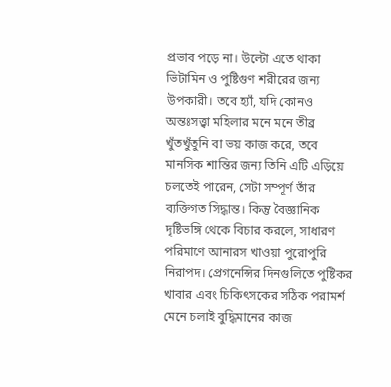প্রভাব পড়ে না। উল্টো এতে থাকা ভিটামিন ও পুষ্টিগুণ শরীরের জন্য উপকারী। তবে হ্যাঁ, যদি কোনও অন্তঃসত্ত্বা মহিলার মনে মনে তীব্র খুঁতখুঁতুনি বা ভয় কাজ করে, তবে মানসিক শান্তির জন্য তিনি এটি এড়িয়ে চলতেই পারেন, সেটা সম্পূর্ণ তাঁর ব্যক্তিগত সিদ্ধান্ত। কিন্তু বৈজ্ঞানিক দৃষ্টিভঙ্গি থেকে বিচার করলে, সাধারণ পরিমাণে আনারস খাওয়া পুরোপুরি নিরাপদ। প্রেগনেন্সির দিনগুলিতে পুষ্টিকর খাবার এবং চিকিৎসকের সঠিক পরামর্শ মেনে চলাই বুদ্ধিমানের কাজ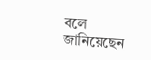বলে জানিয়েছেন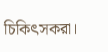চিকিৎসকরা।